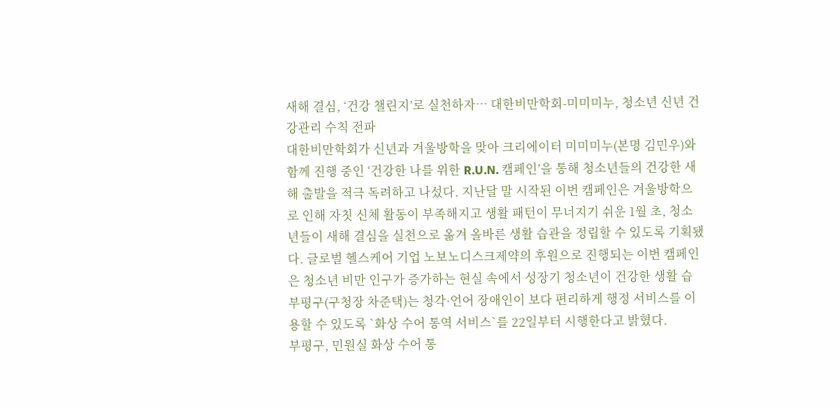새해 결심, ‘건강 챌린지’로 실천하자… 대한비만학회-미미미누, 청소년 신년 건강관리 수칙 전파
대한비만학회가 신년과 겨울방학을 맞아 크리에이터 미미미누(본명 김민우)와 함께 진행 중인 ‘건강한 나를 위한 R.U.N. 캠페인’을 통해 청소년들의 건강한 새해 출발을 적극 독려하고 나섰다. 지난달 말 시작된 이번 캠페인은 겨울방학으로 인해 자칫 신체 활동이 부족해지고 생활 패턴이 무너지기 쉬운 1월 초, 청소년들이 새해 결심을 실천으로 옮겨 올바른 생활 습관을 정립할 수 있도록 기획됐다. 글로벌 헬스케어 기업 노보노디스크제약의 후원으로 진행되는 이번 캠페인은 청소년 비만 인구가 증가하는 현실 속에서 성장기 청소년이 건강한 생활 습
부평구(구청장 차준택)는 청각·언어 장애인이 보다 편리하게 행정 서비스를 이용할 수 있도록 `화상 수어 통역 서비스`를 22일부터 시행한다고 밝혔다.
부평구, 민원실 화상 수어 통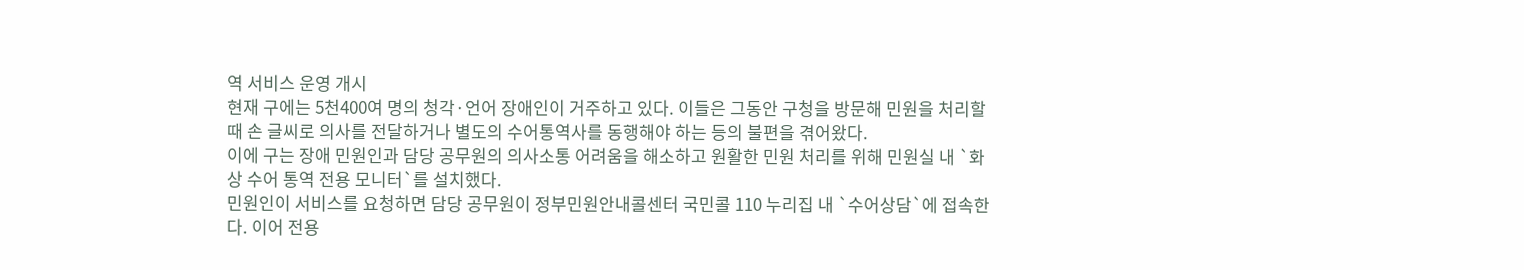역 서비스 운영 개시
현재 구에는 5천400여 명의 청각·언어 장애인이 거주하고 있다. 이들은 그동안 구청을 방문해 민원을 처리할 때 손 글씨로 의사를 전달하거나 별도의 수어통역사를 동행해야 하는 등의 불편을 겪어왔다.
이에 구는 장애 민원인과 담당 공무원의 의사소통 어려움을 해소하고 원활한 민원 처리를 위해 민원실 내 `화상 수어 통역 전용 모니터`를 설치했다.
민원인이 서비스를 요청하면 담당 공무원이 정부민원안내콜센터 국민콜 110 누리집 내 `수어상담`에 접속한다. 이어 전용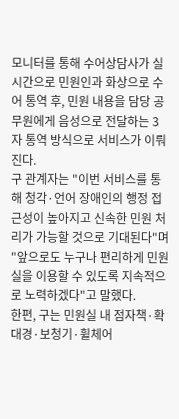모니터를 통해 수어상담사가 실시간으로 민원인과 화상으로 수어 통역 후, 민원 내용을 담당 공무원에게 음성으로 전달하는 3자 통역 방식으로 서비스가 이뤄진다.
구 관계자는 "이번 서비스를 통해 청각·언어 장애인의 행정 접근성이 높아지고 신속한 민원 처리가 가능할 것으로 기대된다"며 "앞으로도 누구나 편리하게 민원실을 이용할 수 있도록 지속적으로 노력하겠다"고 말했다.
한편, 구는 민원실 내 점자책·확대경·보청기·휠체어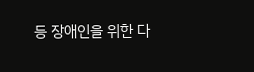등 장애인을 위한 다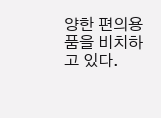양한 편의용품을 비치하고 있다.